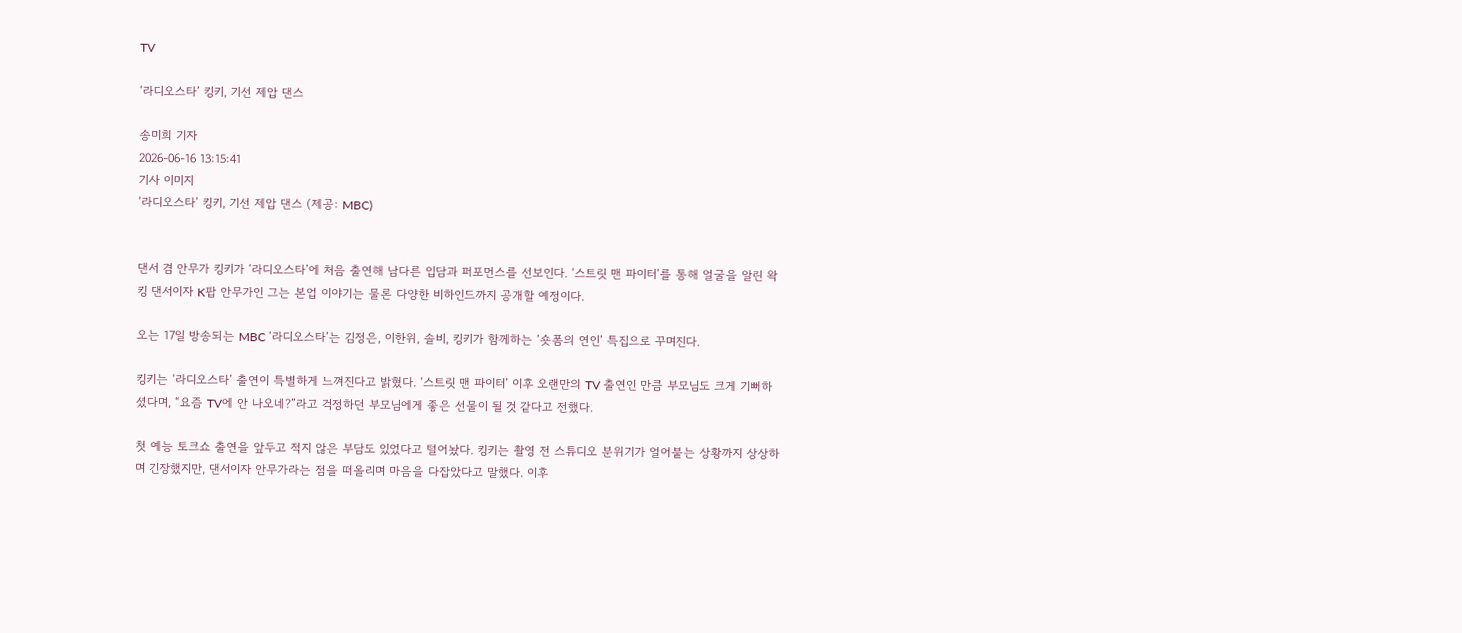TV

‘라디오스타’ 킹키, 기선 제압 댄스

송미희 기자
2026-06-16 13:15:41
기사 이미지
‘라디오스타’ 킹키, 기선 제압 댄스 (제공: MBC)


댄서 겸 안무가 킹키가 ‘라디오스타’에 처음 출연해 남다른 입담과 퍼포먼스를 선보인다. ‘스트릿 맨 파이터’를 통해 얼굴을 알린 왁킹 댄서이자 K팝 안무가인 그는 본업 이야기는 물론 다양한 비하인드까지 공개할 예정이다.

오는 17일 방송되는 MBC ‘라디오스타’는 김정은, 이한위, 솔비, 킹키가 함께하는 ‘숏폼의 연인’ 특집으로 꾸며진다.

킹키는 ‘라디오스타’ 출연이 특별하게 느껴진다고 밝혔다. ‘스트릿 맨 파이터’ 이후 오랜만의 TV 출연인 만큼 부모님도 크게 기뻐하셨다며, “요즘 TV에 안 나오네?”라고 걱정하던 부모님에게 좋은 선물이 될 것 같다고 전했다.

첫 예능 토크쇼 출연을 앞두고 적지 않은 부담도 있었다고 털어놨다. 킹키는 촬영 전 스튜디오 분위기가 얼어붙는 상황까지 상상하며 긴장했지만, 댄서이자 안무가라는 점을 떠올리며 마음을 다잡았다고 말했다. 이후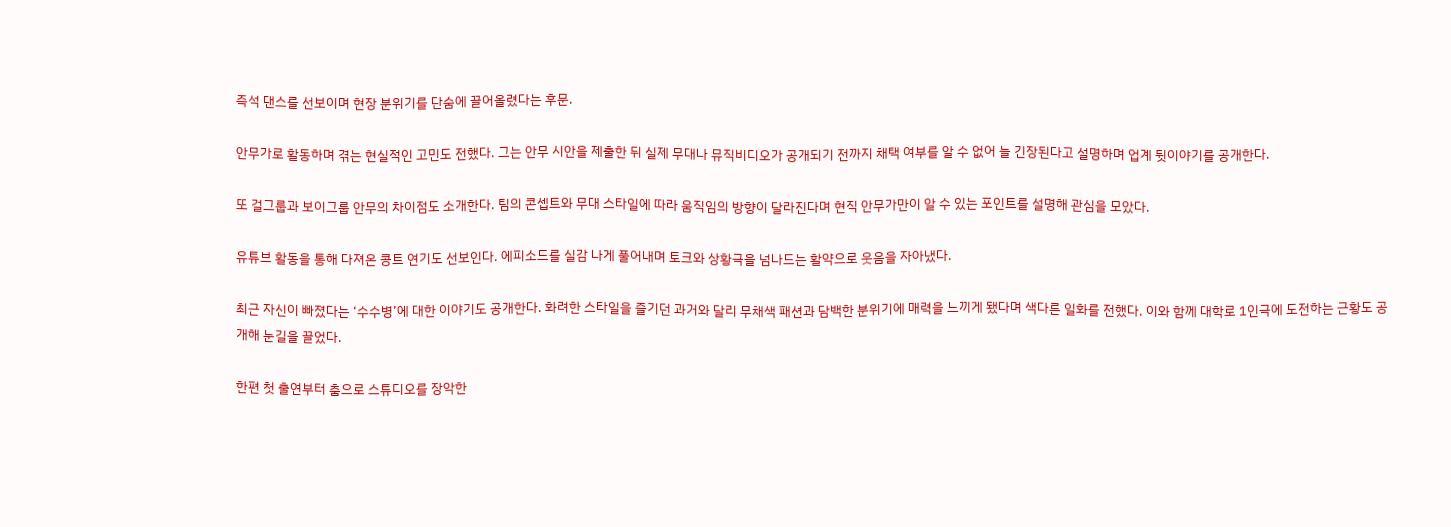즉석 댄스를 선보이며 현장 분위기를 단숨에 끌어올렸다는 후문.

안무가로 활동하며 겪는 현실적인 고민도 전했다. 그는 안무 시안을 제출한 뒤 실제 무대나 뮤직비디오가 공개되기 전까지 채택 여부를 알 수 없어 늘 긴장된다고 설명하며 업계 뒷이야기를 공개한다.

또 걸그룹과 보이그룹 안무의 차이점도 소개한다. 팀의 콘셉트와 무대 스타일에 따라 움직임의 방향이 달라진다며 현직 안무가만이 알 수 있는 포인트를 설명해 관심을 모았다.

유튜브 활동을 통해 다져온 콩트 연기도 선보인다. 에피소드를 실감 나게 풀어내며 토크와 상황극을 넘나드는 활약으로 웃음을 자아냈다.

최근 자신이 빠졌다는 ‘수수병’에 대한 이야기도 공개한다. 화려한 스타일을 즐기던 과거와 달리 무채색 패션과 담백한 분위기에 매력을 느끼게 됐다며 색다른 일화를 전했다. 이와 함께 대학로 1인극에 도전하는 근황도 공개해 눈길을 끌었다.

한편 첫 출연부터 춤으로 스튜디오를 장악한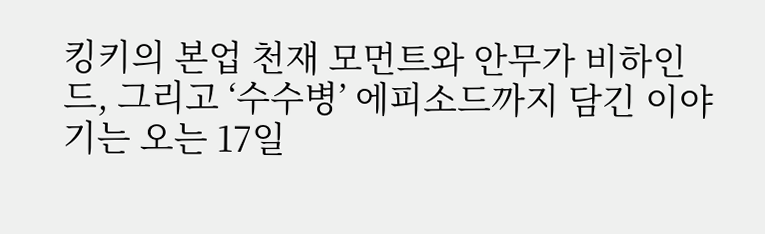킹키의 본업 천재 모먼트와 안무가 비하인드, 그리고 ‘수수병’ 에피소드까지 담긴 이야기는 오는 17일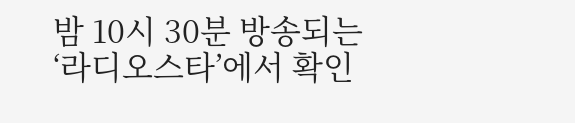밤 10시 30분 방송되는 ‘라디오스타’에서 확인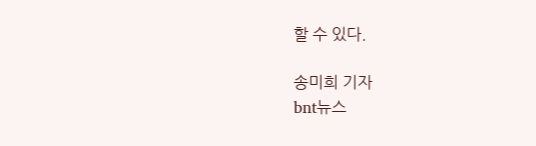할 수 있다.

송미희 기자
bnt뉴스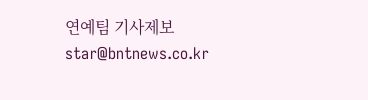연예팀 기사제보 star@bntnews.co.kr